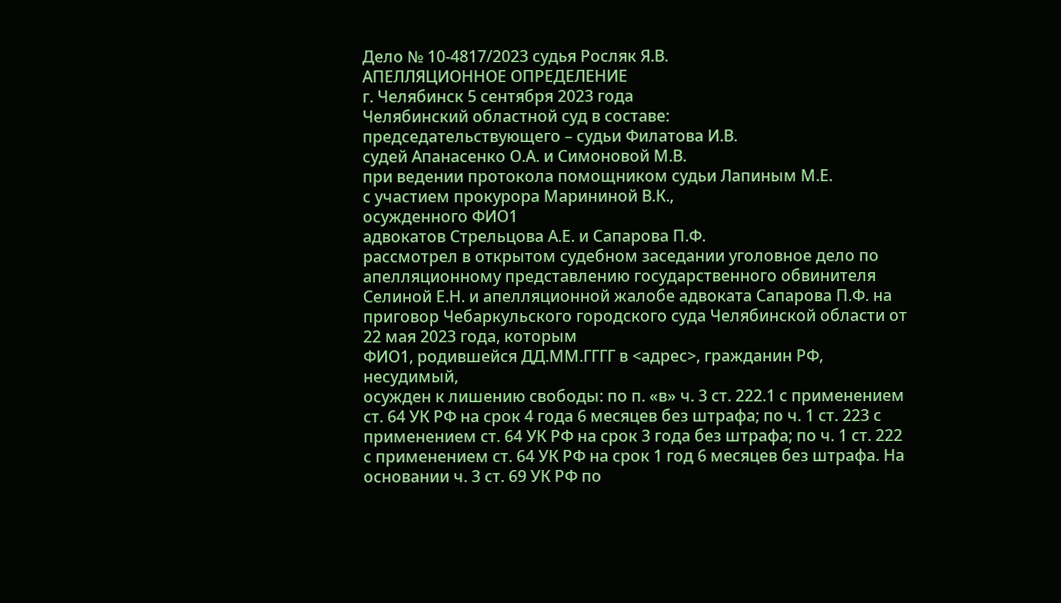Дело № 10-4817/2023 судья Росляк Я.В.
АПЕЛЛЯЦИОННОЕ ОПРЕДЕЛЕНИЕ
г. Челябинск 5 сентября 2023 года
Челябинский областной суд в составе:
председательствующего – судьи Филатова И.В.
судей Апанасенко О.А. и Симоновой М.В.
при ведении протокола помощником судьи Лапиным М.Е.
с участием прокурора Марининой В.К.,
осужденного ФИО1
адвокатов Стрельцова А.Е. и Сапарова П.Ф.
рассмотрел в открытом судебном заседании уголовное дело по апелляционному представлению государственного обвинителя Селиной Е.Н. и апелляционной жалобе адвоката Сапарова П.Ф. на приговор Чебаркульского городского суда Челябинской области от 22 мая 2023 года, которым
ФИО1, родившейся ДД.ММ.ГГГГ в <адрес>, гражданин РФ, несудимый,
осужден к лишению свободы: по п. «в» ч. 3 ст. 222.1 с применением ст. 64 УК РФ на срок 4 года 6 месяцев без штрафа; по ч. 1 ст. 223 с применением ст. 64 УК РФ на срок 3 года без штрафа; по ч. 1 ст. 222 с применением ст. 64 УК РФ на срок 1 год 6 месяцев без штрафа. На основании ч. 3 ст. 69 УК РФ по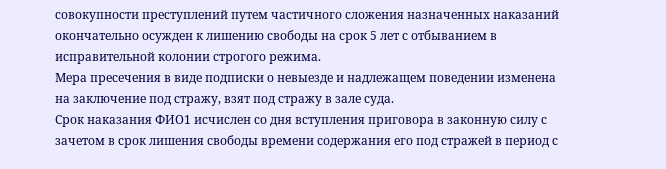совокупности преступлений путем частичного сложения назначенных наказаний окончательно осужден к лишению свободы на срок 5 лет с отбыванием в исправительной колонии строгого режима.
Мера пресечения в виде подписки о невыезде и надлежащем поведении изменена на заключение под стражу, взят под стражу в зале суда.
Срок наказания ФИО1 исчислен со дня вступления приговора в законную силу с зачетом в срок лишения свободы времени содержания его под стражей в период с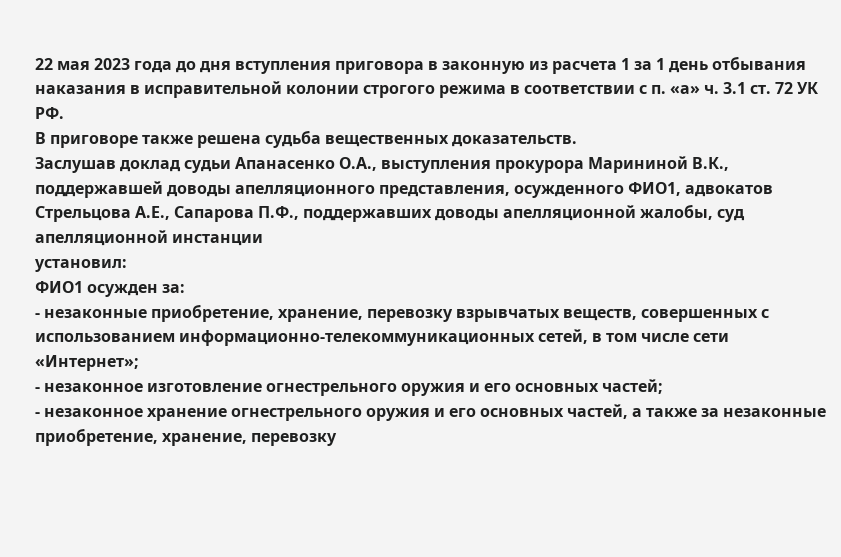22 мая 2023 года до дня вступления приговора в законную из расчета 1 за 1 день отбывания наказания в исправительной колонии строгого режима в соответствии с п. «а» ч. 3.1 ст. 72 УК РФ.
В приговоре также решена судьба вещественных доказательств.
Заслушав доклад судьи Апанасенко О.А., выступления прокурора Марининой В.К., поддержавшей доводы апелляционного представления, осужденного ФИО1, адвокатов Стрельцова А.Е., Сапарова П.Ф., поддержавших доводы апелляционной жалобы, суд апелляционной инстанции
установил:
ФИО1 осужден за:
- незаконные приобретение, хранение, перевозку взрывчатых веществ, совершенных с использованием информационно-телекоммуникационных сетей, в том числе сети «Интернет»;
- незаконное изготовление огнестрельного оружия и его основных частей;
- незаконное хранение огнестрельного оружия и его основных частей, а также за незаконные приобретение, хранение, перевозку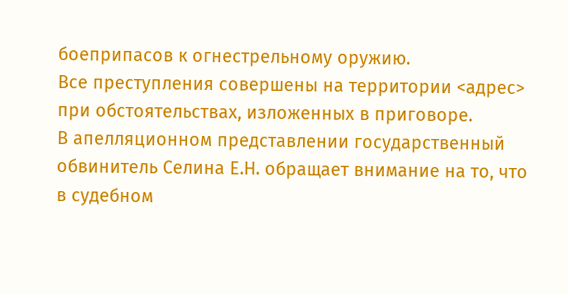боеприпасов к огнестрельному оружию.
Все преступления совершены на территории <адрес> при обстоятельствах, изложенных в приговоре.
В апелляционном представлении государственный обвинитель Селина Е.Н. обращает внимание на то, что в судебном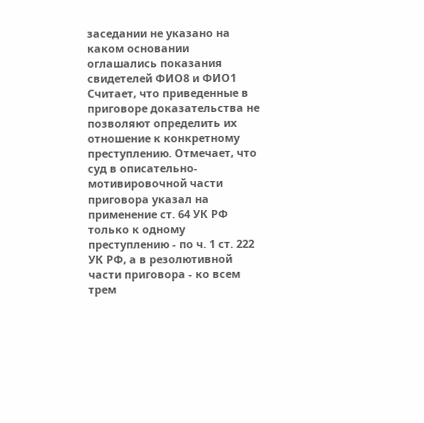заседании не указано на каком основании оглашались показания свидетелей ФИО8 и ФИО1 Считает, что приведенные в приговоре доказательства не позволяют определить их отношение к конкретному преступлению. Отмечает, что суд в описательно-мотивировочной части приговора указал на применение ст. 64 УК РФ только к одному преступлению - по ч. 1 ст. 222 УК РФ, а в резолютивной части приговора - ко всем трем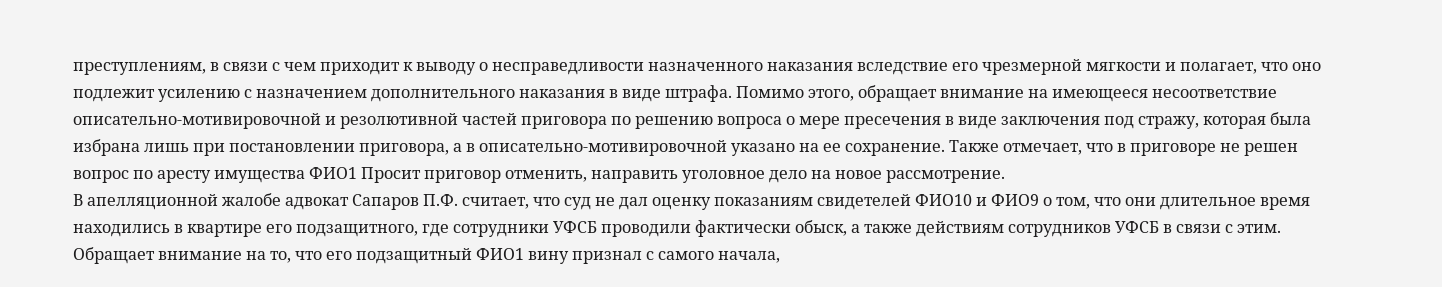преступлениям, в связи с чем приходит к выводу о несправедливости назначенного наказания вследствие его чрезмерной мягкости и полагает, что оно подлежит усилению с назначением дополнительного наказания в виде штрафа. Помимо этого, обращает внимание на имеющееся несоответствие описательно-мотивировочной и резолютивной частей приговора по решению вопроса о мере пресечения в виде заключения под стражу, которая была избрана лишь при постановлении приговора, а в описательно-мотивировочной указано на ее сохранение. Также отмечает, что в приговоре не решен вопрос по аресту имущества ФИО1 Просит приговор отменить, направить уголовное дело на новое рассмотрение.
В апелляционной жалобе адвокат Сапаров П.Ф. считает, что суд не дал оценку показаниям свидетелей ФИО10 и ФИО9 о том, что они длительное время находились в квартире его подзащитного, где сотрудники УФСБ проводили фактически обыск, а также действиям сотрудников УФСБ в связи с этим. Обращает внимание на то, что его подзащитный ФИО1 вину признал с самого начала,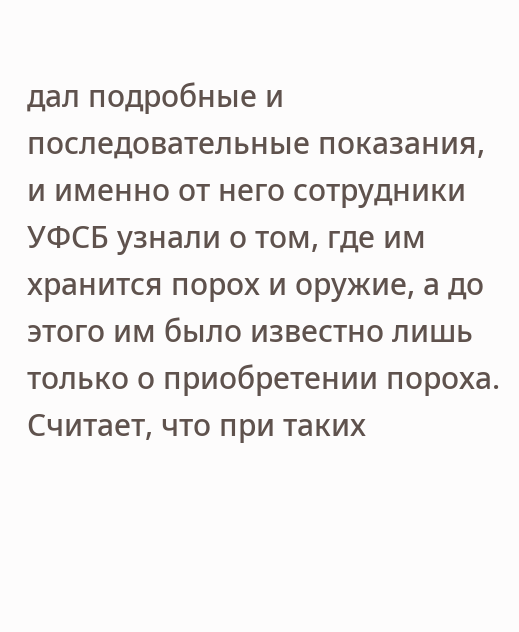дал подробные и последовательные показания, и именно от него сотрудники УФСБ узнали о том, где им хранится порох и оружие, а до этого им было известно лишь только о приобретении пороха. Считает, что при таких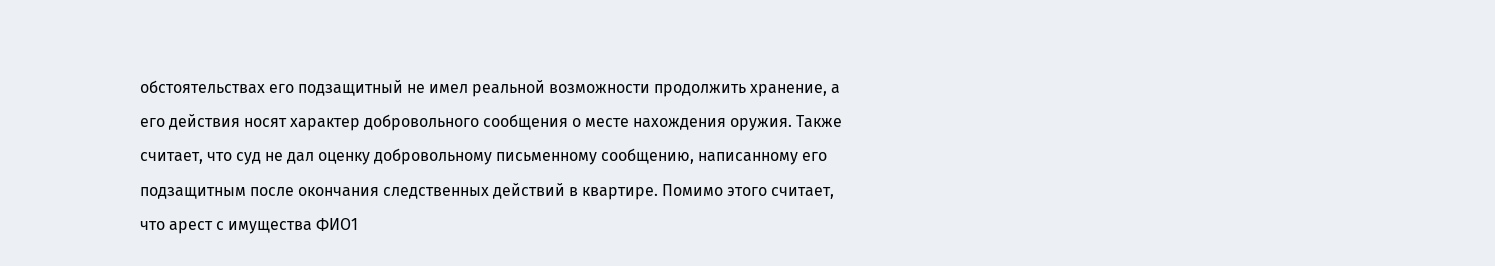обстоятельствах его подзащитный не имел реальной возможности продолжить хранение, а его действия носят характер добровольного сообщения о месте нахождения оружия. Также считает, что суд не дал оценку добровольному письменному сообщению, написанному его подзащитным после окончания следственных действий в квартире. Помимо этого считает, что арест с имущества ФИО1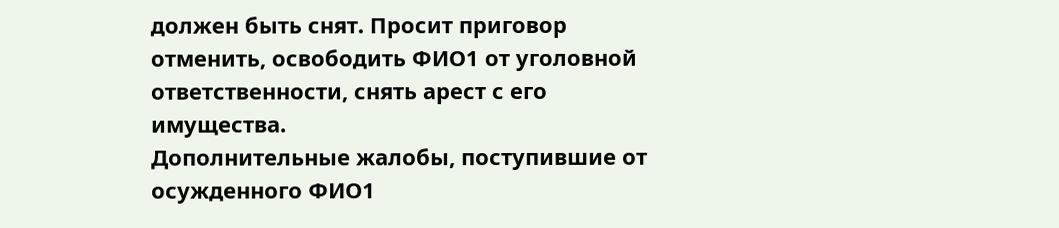должен быть снят. Просит приговор отменить, освободить ФИО1 от уголовной ответственности, снять арест с его имущества.
Дополнительные жалобы, поступившие от осужденного ФИО1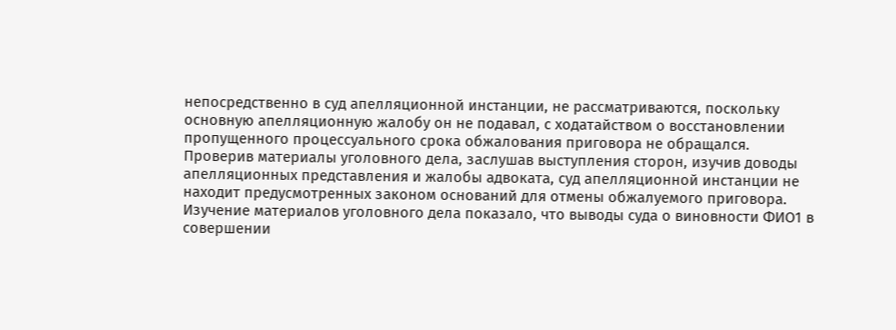непосредственно в суд апелляционной инстанции, не рассматриваются, поскольку основную апелляционную жалобу он не подавал, с ходатайством о восстановлении пропущенного процессуального срока обжалования приговора не обращался.
Проверив материалы уголовного дела, заслушав выступления сторон, изучив доводы апелляционных представления и жалобы адвоката, суд апелляционной инстанции не находит предусмотренных законом оснований для отмены обжалуемого приговора.
Изучение материалов уголовного дела показало, что выводы суда о виновности ФИО1 в совершении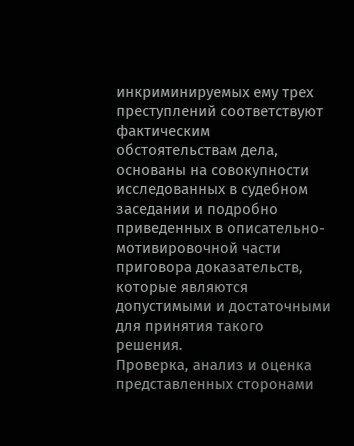инкриминируемых ему трех преступлений соответствуют фактическим обстоятельствам дела, основаны на совокупности исследованных в судебном заседании и подробно приведенных в описательно-мотивировочной части приговора доказательств, которые являются допустимыми и достаточными для принятия такого решения.
Проверка, анализ и оценка представленных сторонами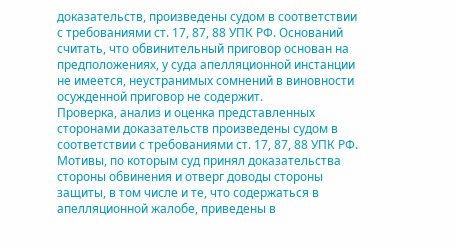доказательств, произведены судом в соответствии с требованиями ст. 17, 87, 88 УПК РФ. Оснований считать, что обвинительный приговор основан на предположениях, у суда апелляционной инстанции не имеется, неустранимых сомнений в виновности осужденной приговор не содержит.
Проверка, анализ и оценка представленных сторонами доказательств произведены судом в соответствии с требованиями ст. 17, 87, 88 УПК РФ.
Мотивы, по которым суд принял доказательства стороны обвинения и отверг доводы стороны защиты, в том числе и те, что содержаться в апелляционной жалобе, приведены в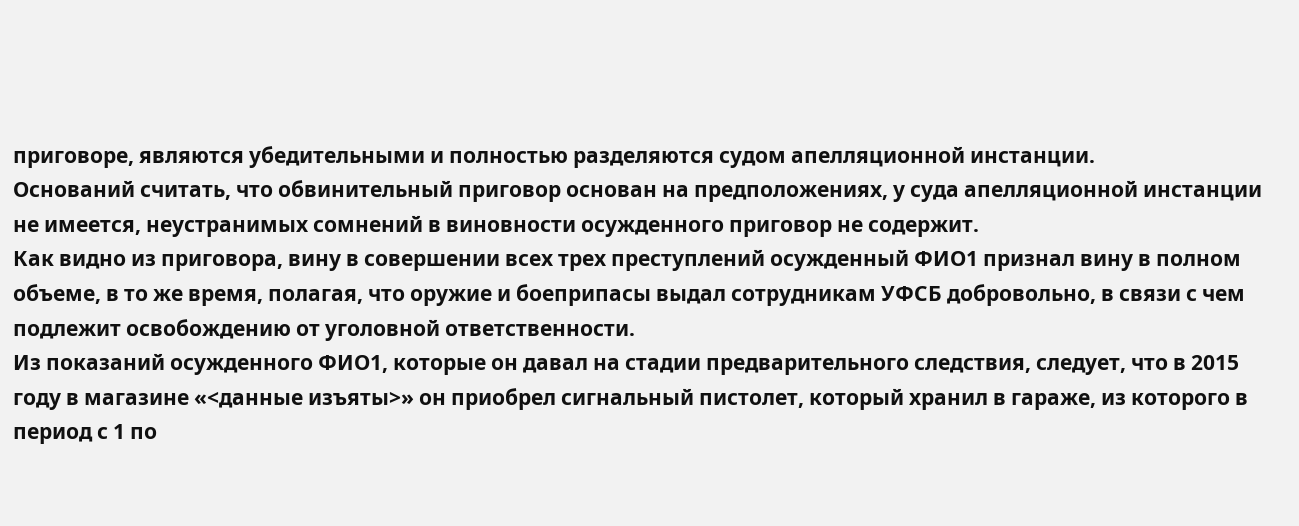приговоре, являются убедительными и полностью разделяются судом апелляционной инстанции.
Оснований считать, что обвинительный приговор основан на предположениях, у суда апелляционной инстанции не имеется, неустранимых сомнений в виновности осужденного приговор не содержит.
Как видно из приговора, вину в совершении всех трех преступлений осужденный ФИО1 признал вину в полном объеме, в то же время, полагая, что оружие и боеприпасы выдал сотрудникам УФСБ добровольно, в связи с чем подлежит освобождению от уголовной ответственности.
Из показаний осужденного ФИО1, которые он давал на стадии предварительного следствия, следует, что в 2015 году в магазине «<данные изъяты>» он приобрел сигнальный пистолет, который хранил в гараже, из которого в период с 1 по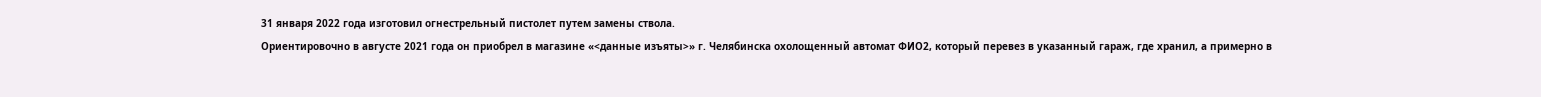31 января 2022 года изготовил огнестрельный пистолет путем замены ствола.
Ориентировочно в августе 2021 года он приобрел в магазине «<данные изъяты>» г. Челябинска охолощенный автомат ФИО2, который перевез в указанный гараж, где хранил, а примерно в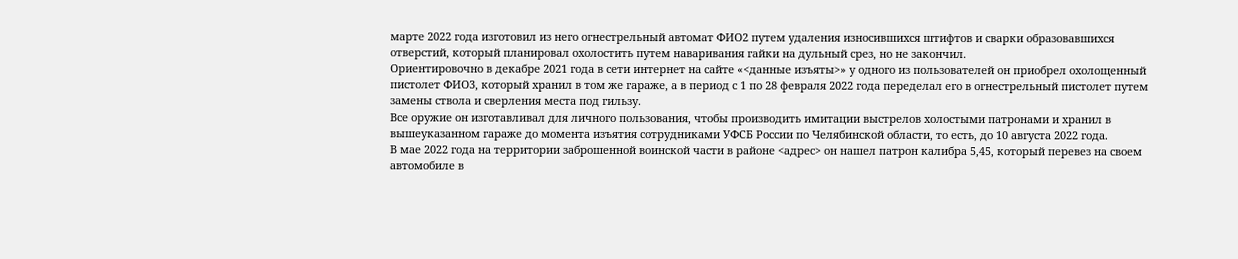марте 2022 года изготовил из него огнестрельный автомат ФИО2 путем удаления износившихся штифтов и сварки образовавшихся отверстий, который планировал охолостить путем наваривания гайки на дульный срез, но не закончил.
Ориентировочно в декабре 2021 года в сети интернет на сайте «<данные изъяты>» у одного из пользователей он приобрел охолощенный пистолет ФИО3, который хранил в том же гараже, а в период с 1 по 28 февраля 2022 года переделал его в огнестрельный пистолет путем замены ствола и сверления места под гильзу.
Все оружие он изготавливал для личного пользования, чтобы производить имитации выстрелов холостыми патронами и хранил в вышеуказанном гараже до момента изъятия сотрудниками УФСБ России по Челябинской области, то есть, до 10 августа 2022 года.
В мае 2022 года на территории заброшенной воинской части в районе <адрес> он нашел патрон калибра 5,45, который перевез на своем автомобиле в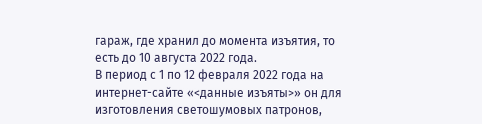гараж, где хранил до момента изъятия, то есть до 10 августа 2022 года.
В период с 1 по 12 февраля 2022 года на интернет-сайте «<данные изъяты>» он для изготовления светошумовых патронов,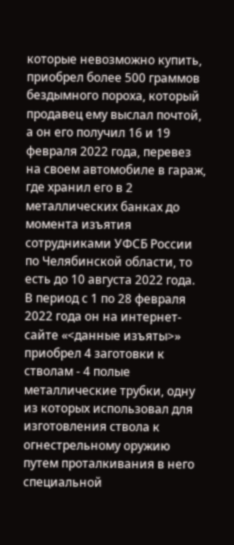которые невозможно купить, приобрел более 500 граммов бездымного пороха, который продавец ему выслал почтой, а он его получил 16 и 19 февраля 2022 года, перевез на своем автомобиле в гараж, где хранил его в 2 металлических банках до момента изъятия сотрудниками УФСБ России по Челябинской области, то есть до 10 августа 2022 года.
В период с 1 по 28 февраля 2022 года он на интернет-сайте «<данные изъяты>» приобрел 4 заготовки к стволам - 4 полые металлические трубки, одну из которых использовал для изготовления ствола к огнестрельному оружию путем проталкивания в него специальной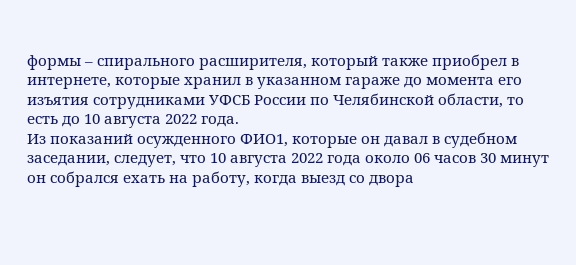формы – спирального расширителя, который также приобрел в интернете, которые хранил в указанном гараже до момента его изъятия сотрудниками УФСБ России по Челябинской области, то есть до 10 августа 2022 года.
Из показаний осужденного ФИО1, которые он давал в судебном заседании, следует, что 10 августа 2022 года около 06 часов 30 минут он собрался ехать на работу, когда выезд со двора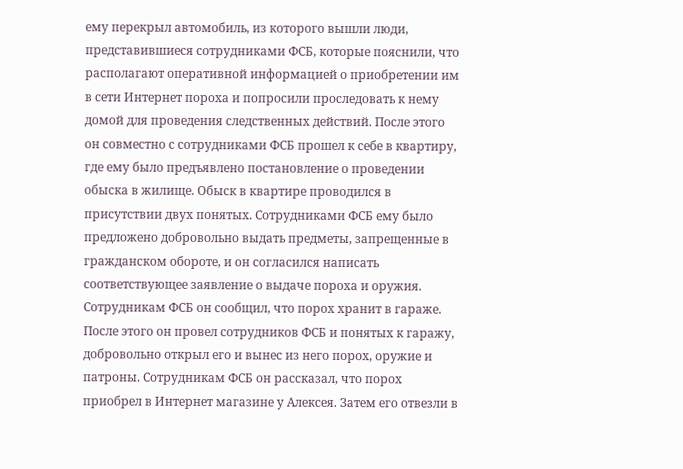ему перекрыл автомобиль, из которого вышли люди, представившиеся сотрудниками ФСБ, которые пояснили, что располагают оперативной информацией о приобретении им в сети Интернет пороха и попросили проследовать к нему домой для проведения следственных действий. После этого он совместно с сотрудниками ФСБ прошел к себе в квартиру, где ему было предъявлено постановление о проведении обыска в жилище. Обыск в квартире проводился в присутствии двух понятых. Сотрудниками ФСБ ему было предложено добровольно выдать предметы, запрещенные в гражданском обороте, и он согласился написать соответствующее заявление о выдаче пороха и оружия. Сотрудникам ФСБ он сообщил, что порох хранит в гараже. После этого он провел сотрудников ФСБ и понятых к гаражу, добровольно открыл его и вынес из него порох, оружие и патроны. Сотрудникам ФСБ он рассказал, что порох приобрел в Интернет магазине у Алексея. Затем его отвезли в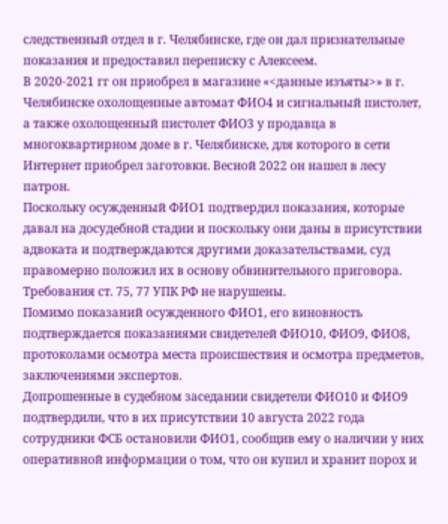следственный отдел в г. Челябинске, где он дал признательные показания и предоставил переписку с Алексеем.
В 2020-2021 гг он приобрел в магазине «<данные изъяты>» в г. Челябинске охолощенные автомат ФИО4 и сигнальный пистолет, а также охолощенный пистолет ФИО3 у продавца в многоквартирном доме в г. Челябинске, для которого в сети Интернет приобрел заготовки. Весной 2022 он нашел в лесу патрон.
Поскольку осужденный ФИО1 подтвердил показания, которые давал на досудебной стадии и поскольку они даны в присутствии адвоката и подтверждаются другими доказательствами, суд правомерно положил их в основу обвинительного приговора. Требования ст. 75, 77 УПК РФ не нарушены.
Помимо показаний осужденного ФИО1, его виновность подтверждается показаниями свидетелей ФИО10, ФИО9, ФИО8, протоколами осмотра места происшествия и осмотра предметов, заключениями экспертов.
Допрошенные в судебном заседании свидетели ФИО10 и ФИО9 подтвердили, что в их присутствии 10 августа 2022 года сотрудники ФСБ остановили ФИО1, сообщив ему о наличии у них оперативной информации о том, что он купил и хранит порох и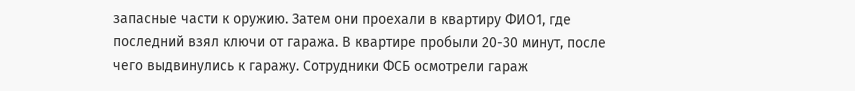запасные части к оружию. Затем они проехали в квартиру ФИО1, где последний взял ключи от гаража. В квартире пробыли 20-30 минут, после чего выдвинулись к гаражу. Сотрудники ФСБ осмотрели гараж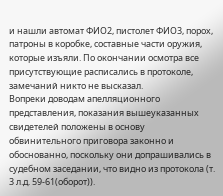и нашли автомат ФИО2, пистолет ФИО3, порох, патроны в коробке, составные части оружия, которые изъяли. По окончании осмотра все присутствующие расписались в протоколе, замечаний никто не высказал.
Вопреки доводам апелляционного представления, показания вышеуказанных свидетелей положены в основу обвинительного приговора законно и обоснованно, поскольку они допрашивались в судебном заседании, что видно из протокола (т. 3 л.д. 59-61(оборот)).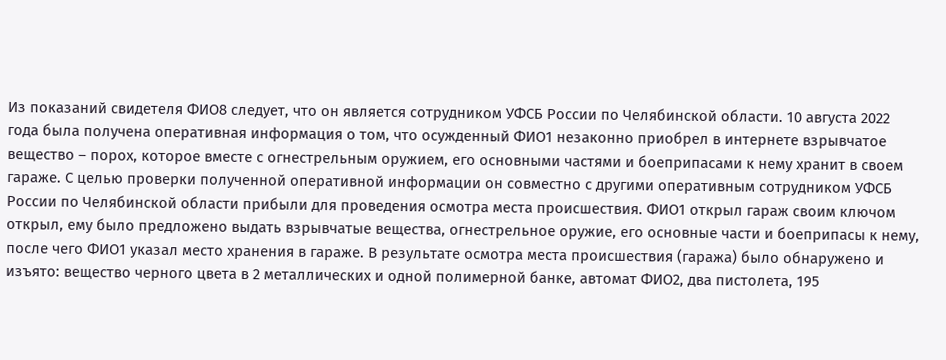Из показаний свидетеля ФИО8 следует, что он является сотрудником УФСБ России по Челябинской области. 10 августа 2022 года была получена оперативная информация о том, что осужденный ФИО1 незаконно приобрел в интернете взрывчатое вещество – порох, которое вместе с огнестрельным оружием, его основными частями и боеприпасами к нему хранит в своем гараже. С целью проверки полученной оперативной информации он совместно с другими оперативным сотрудником УФСБ России по Челябинской области прибыли для проведения осмотра места происшествия. ФИО1 открыл гараж своим ключом открыл, ему было предложено выдать взрывчатые вещества, огнестрельное оружие, его основные части и боеприпасы к нему, после чего ФИО1 указал место хранения в гараже. В результате осмотра места происшествия (гаража) было обнаружено и изъято: вещество черного цвета в 2 металлических и одной полимерной банке, автомат ФИО2, два пистолета, 195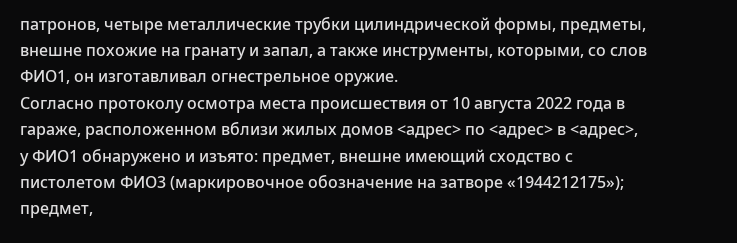патронов, четыре металлические трубки цилиндрической формы, предметы, внешне похожие на гранату и запал, а также инструменты, которыми, со слов ФИО1, он изготавливал огнестрельное оружие.
Согласно протоколу осмотра места происшествия от 10 августа 2022 года в гараже, расположенном вблизи жилых домов <адрес> по <адрес> в <адрес>, у ФИО1 обнаружено и изъято: предмет, внешне имеющий сходство с пистолетом ФИО3 (маркировочное обозначение на затворе «1944212175»); предмет,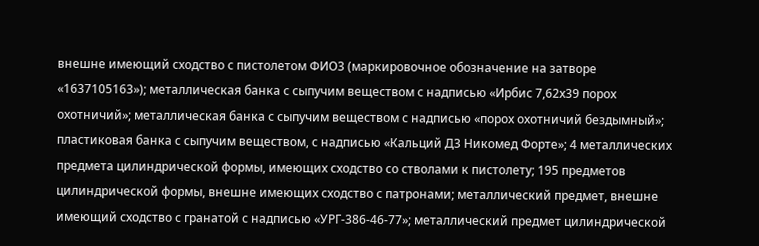внешне имеющий сходство с пистолетом ФИО3 (маркировочное обозначение на затворе «1637105163»); металлическая банка с сыпучим веществом с надписью «Ирбис 7,62х39 порох охотничий»; металлическая банка с сыпучим веществом с надписью «порох охотничий бездымный»; пластиковая банка с сыпучим веществом, с надписью «Кальций Д3 Никомед Форте»; 4 металлических предмета цилиндрической формы, имеющих сходство со стволами к пистолету; 195 предметов цилиндрической формы, внешне имеющих сходство с патронами; металлический предмет, внешне имеющий сходство с гранатой с надписью «УРГ-386-46-77»; металлический предмет цилиндрической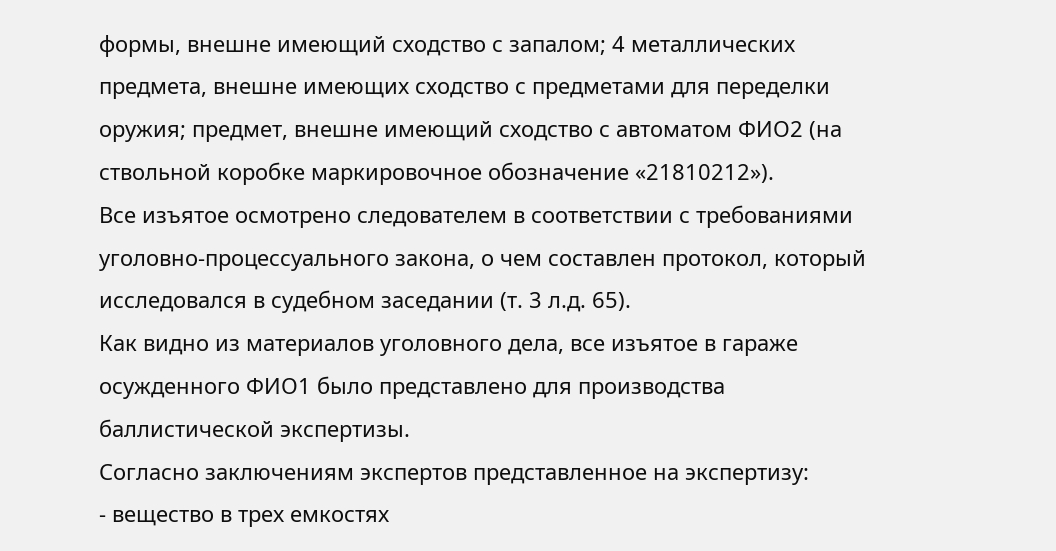формы, внешне имеющий сходство с запалом; 4 металлических предмета, внешне имеющих сходство с предметами для переделки оружия; предмет, внешне имеющий сходство с автоматом ФИО2 (на ствольной коробке маркировочное обозначение «21810212»).
Все изъятое осмотрено следователем в соответствии с требованиями уголовно-процессуального закона, о чем составлен протокол, который исследовался в судебном заседании (т. 3 л.д. 65).
Как видно из материалов уголовного дела, все изъятое в гараже осужденного ФИО1 было представлено для производства баллистической экспертизы.
Согласно заключениям экспертов представленное на экспертизу:
- вещество в трех емкостях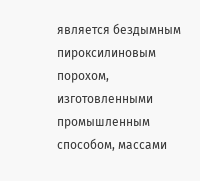является бездымным пироксилиновым порохом, изготовленными промышленным способом, массами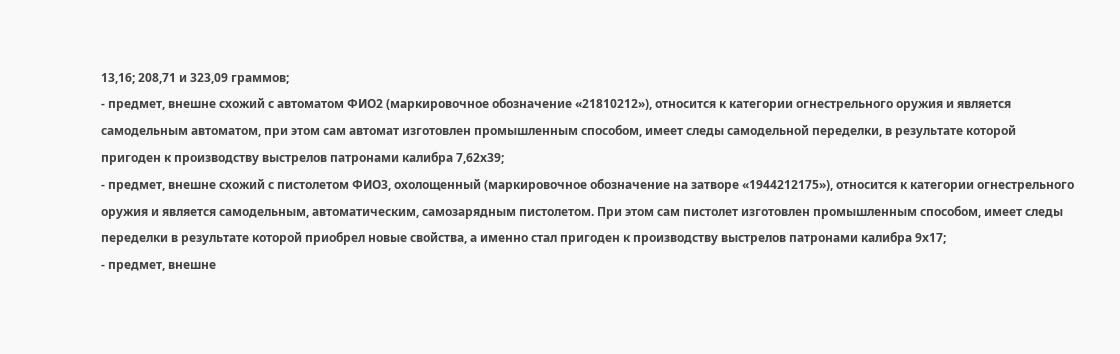13,16; 208,71 и 323,09 граммов;
- предмет, внешне схожий с автоматом ФИО2 (маркировочное обозначение «21810212»), относится к категории огнестрельного оружия и является самодельным автоматом, при этом сам автомат изготовлен промышленным способом, имеет следы самодельной переделки, в результате которой пригоден к производству выстрелов патронами калибра 7,62х39;
- предмет, внешне схожий с пистолетом ФИО3, охолощенный (маркировочное обозначение на затворе «1944212175»), относится к категории огнестрельного оружия и является самодельным, автоматическим, самозарядным пистолетом. При этом сам пистолет изготовлен промышленным способом, имеет следы переделки в результате которой приобрел новые свойства, а именно стал пригоден к производству выстрелов патронами калибра 9х17;
- предмет, внешне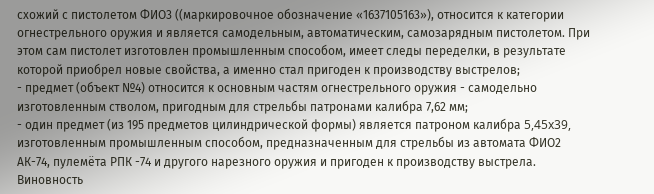схожий с пистолетом ФИО3 ((маркировочное обозначение «1637105163»), относится к категории огнестрельного оружия и является самодельным, автоматическим, самозарядным пистолетом. При этом сам пистолет изготовлен промышленным способом, имеет следы переделки, в результате которой приобрел новые свойства, а именно стал пригоден к производству выстрелов;
- предмет (объект №4) относится к основным частям огнестрельного оружия - самодельно изготовленным стволом, пригодным для стрельбы патронами калибра 7,62 мм;
- один предмет (из 195 предметов цилиндрической формы) является патроном калибра 5,45x39, изготовленным промышленным способом, предназначенным для стрельбы из автомата ФИО2 АК-74, пулемёта РПК -74 и другого нарезного оружия и пригоден к производству выстрела.
Виновность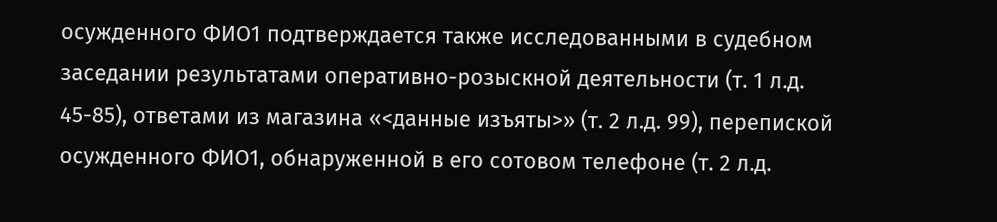осужденного ФИО1 подтверждается также исследованными в судебном заседании результатами оперативно-розыскной деятельности (т. 1 л.д. 45-85), ответами из магазина «<данные изъяты>» (т. 2 л.д. 99), перепиской осужденного ФИО1, обнаруженной в его сотовом телефоне (т. 2 л.д.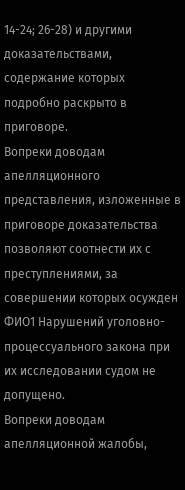14-24; 26-28) и другими доказательствами, содержание которых подробно раскрыто в приговоре.
Вопреки доводам апелляционного представления, изложенные в приговоре доказательства позволяют соотнести их с преступлениями, за совершении которых осужден ФИО1 Нарушений уголовно-процессуального закона при их исследовании судом не допущено.
Вопреки доводам апелляционной жалобы,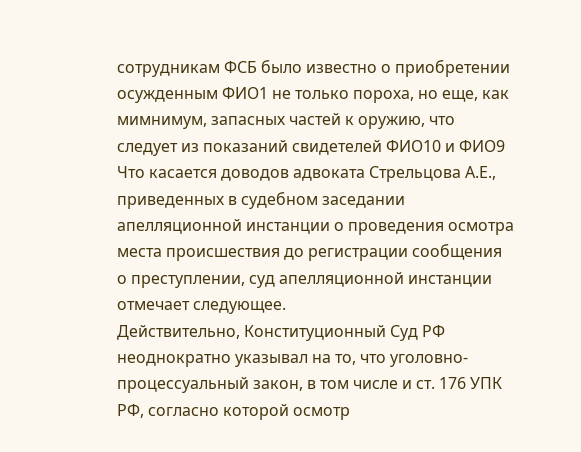сотрудникам ФСБ было известно о приобретении осужденным ФИО1 не только пороха, но еще, как мимнимум, запасных частей к оружию, что следует из показаний свидетелей ФИО10 и ФИО9
Что касается доводов адвоката Стрельцова А.Е., приведенных в судебном заседании апелляционной инстанции о проведения осмотра места происшествия до регистрации сообщения о преступлении, суд апелляционной инстанции отмечает следующее.
Действительно, Конституционный Суд РФ неоднократно указывал на то, что уголовно-процессуальный закон, в том числе и ст. 176 УПК РФ, согласно которой осмотр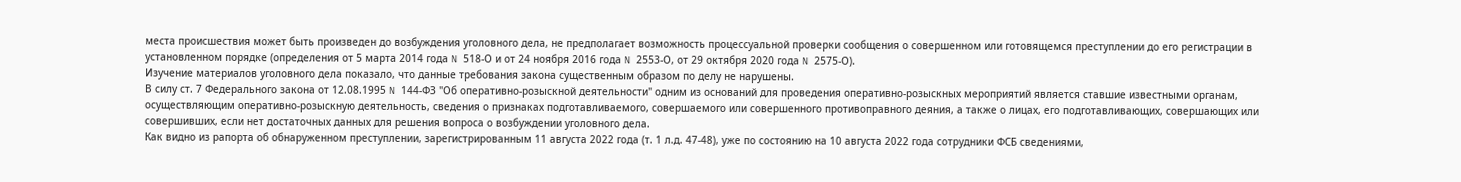места происшествия может быть произведен до возбуждения уголовного дела, не предполагает возможность процессуальной проверки сообщения о совершенном или готовящемся преступлении до его регистрации в установленном порядке (определения от 5 марта 2014 года N 518-О и от 24 ноября 2016 года N 2553-О, от 29 октября 2020 года N 2575-О).
Изучение материалов уголовного дела показало, что данные требования закона существенным образом по делу не нарушены.
В силу ст. 7 Федерального закона от 12.08.1995 N 144-ФЗ "Об оперативно-розыскной деятельности" одним из оснований для проведения оперативно-розыскных мероприятий является ставшие известными органам, осуществляющим оперативно-розыскную деятельность, сведения о признаках подготавливаемого, совершаемого или совершенного противоправного деяния, а также о лицах, его подготавливающих, совершающих или совершивших, если нет достаточных данных для решения вопроса о возбуждении уголовного дела.
Как видно из рапорта об обнаруженном преступлении, зарегистрированным 11 августа 2022 года (т. 1 л.д. 47-48), уже по состоянию на 10 августа 2022 года сотрудники ФСБ сведениями,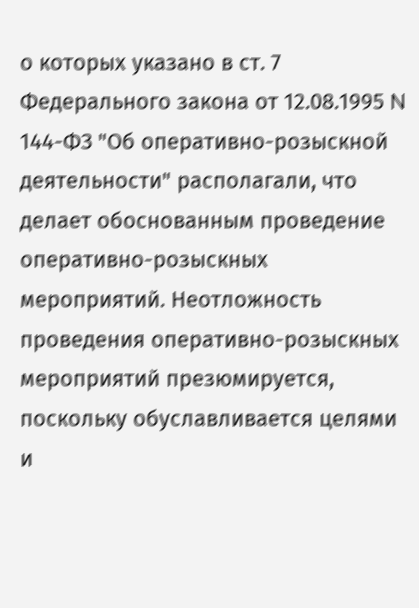о которых указано в ст. 7 Федерального закона от 12.08.1995 N 144-ФЗ "Об оперативно-розыскной деятельности" располагали, что делает обоснованным проведение оперативно-розыскных мероприятий. Неотложность проведения оперативно-розыскных мероприятий презюмируется, поскольку обуславливается целями и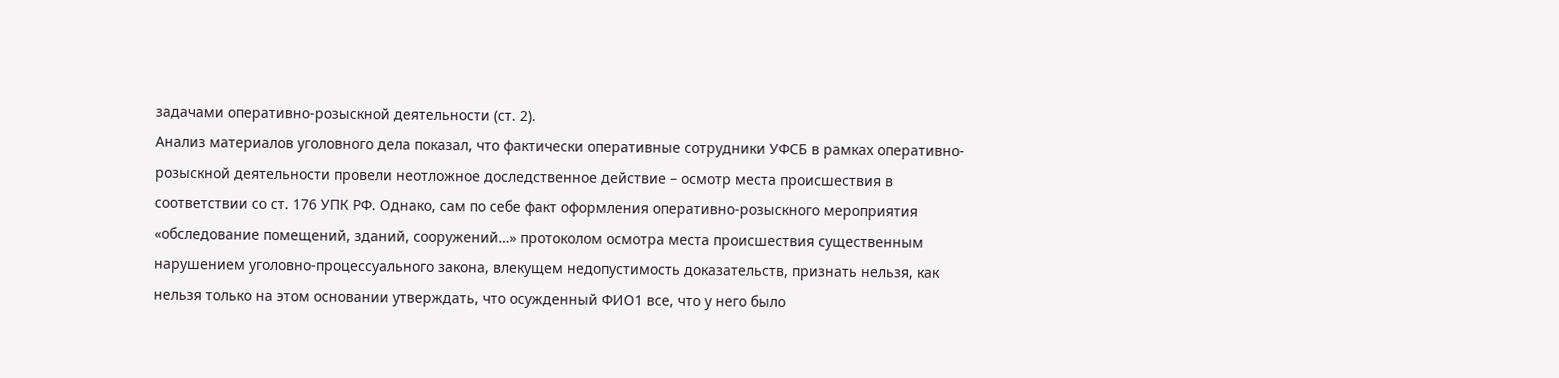задачами оперативно-розыскной деятельности (ст. 2).
Анализ материалов уголовного дела показал, что фактически оперативные сотрудники УФСБ в рамках оперативно-розыскной деятельности провели неотложное доследственное действие – осмотр места происшествия в соответствии со ст. 176 УПК РФ. Однако, сам по себе факт оформления оперативно-розыскного мероприятия «обследование помещений, зданий, сооружений…» протоколом осмотра места происшествия существенным нарушением уголовно-процессуального закона, влекущем недопустимость доказательств, признать нельзя, как нельзя только на этом основании утверждать, что осужденный ФИО1 все, что у него было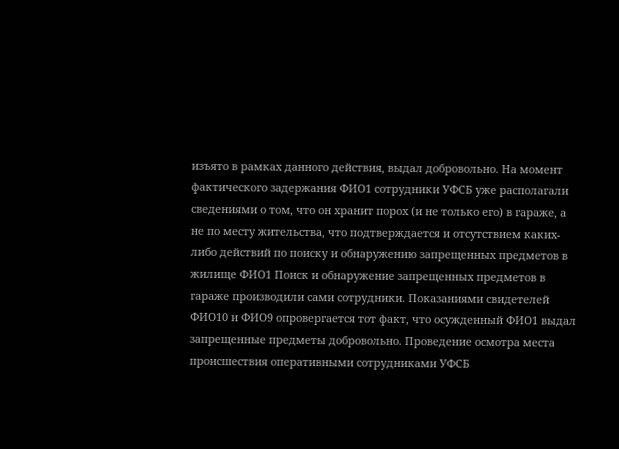изъято в рамках данного действия, выдал добровольно. На момент фактического задержания ФИО1 сотрудники УФСБ уже располагали сведениями о том, что он хранит порох (и не только его) в гараже, а не по месту жительства, что подтверждается и отсутствием каких-либо действий по поиску и обнаружению запрещенных предметов в жилище ФИО1 Поиск и обнаружение запрещенных предметов в гараже производили сами сотрудники. Показаниями свидетелей ФИО10 и ФИО9 опровергается тот факт, что осужденный ФИО1 выдал запрещенные предметы добровольно. Проведение осмотра места происшествия оперативными сотрудниками УФСБ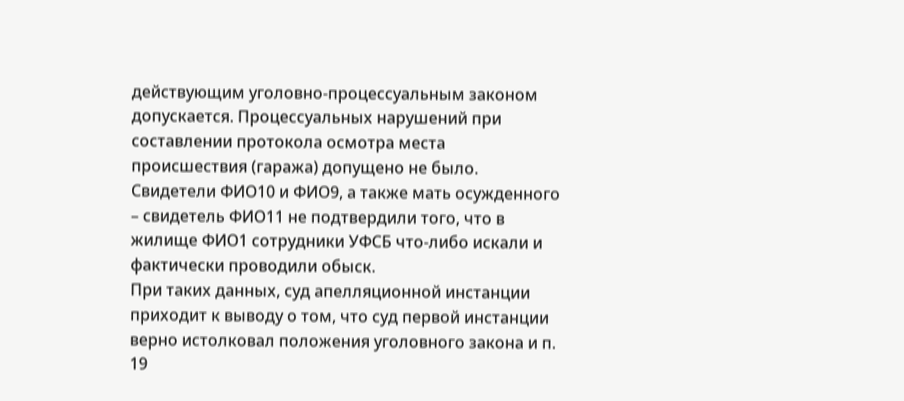действующим уголовно-процессуальным законом допускается. Процессуальных нарушений при составлении протокола осмотра места происшествия (гаража) допущено не было. Свидетели ФИО10 и ФИО9, а также мать осужденного – свидетель ФИО11 не подтвердили того, что в жилище ФИО1 сотрудники УФСБ что-либо искали и фактически проводили обыск.
При таких данных, суд апелляционной инстанции приходит к выводу о том, что суд первой инстанции верно истолковал положения уголовного закона и п. 19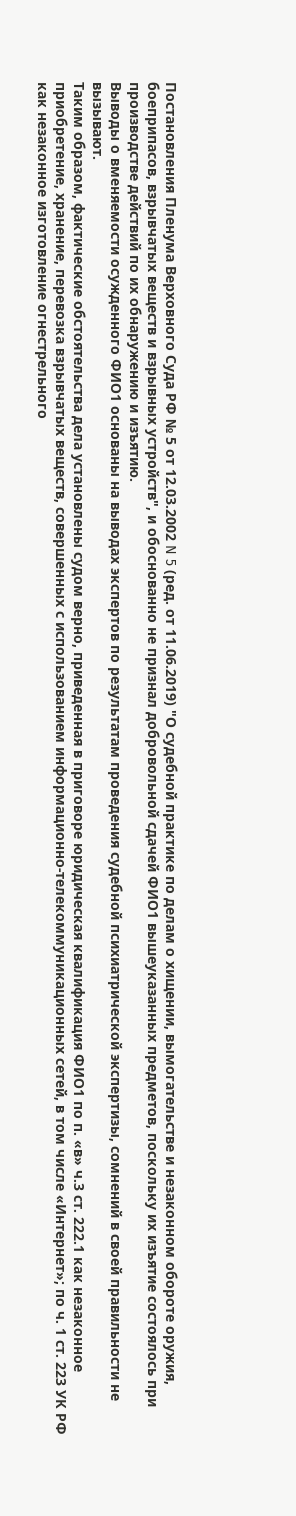Постановления Пленума Верховного Суда РФ № 5 от 12.03.2002 N 5 (ред. от 11.06.2019) "О судебной практике по делам о хищении, вымогательстве и незаконном обороте оружия, боеприпасов, взрывчатых веществ и взрывных устройств", и обоснованно не признал добровольной сдачей ФИО1 вышеуказанных предметов, поскольку их изъятие состоялось при производстве действий по их обнаружению и изъятию.
Выводы о вменяемости осужденного ФИО1 основаны на выводах экспертов по результатам проведения судебной психиатрической экспертизы, сомнений в своей правильности не вызывают.
Таким образом, фактические обстоятельства дела установлены судом верно, приведенная в приговоре юридическая квалификация ФИО1 по п. «в» ч.3 ст. 222.1 как незаконное приобретение, хранение, перевозка взрывчатых веществ, совершенных с использованием информационно-телекоммуникационных сетей, в том числе «Интернет»; по ч. 1 ст. 223 УК РФ как незаконное изготовление огнестрельного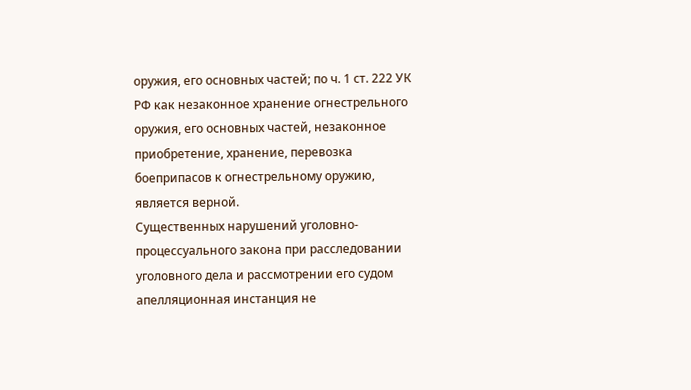оружия, его основных частей; по ч. 1 ст. 222 УК РФ как незаконное хранение огнестрельного оружия, его основных частей, незаконное приобретение, хранение, перевозка боеприпасов к огнестрельному оружию, является верной.
Существенных нарушений уголовно-процессуального закона при расследовании уголовного дела и рассмотрении его судом апелляционная инстанция не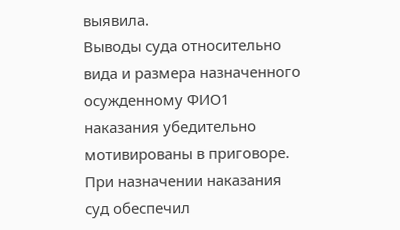выявила.
Выводы суда относительно вида и размера назначенного осужденному ФИО1 наказания убедительно мотивированы в приговоре.
При назначении наказания суд обеспечил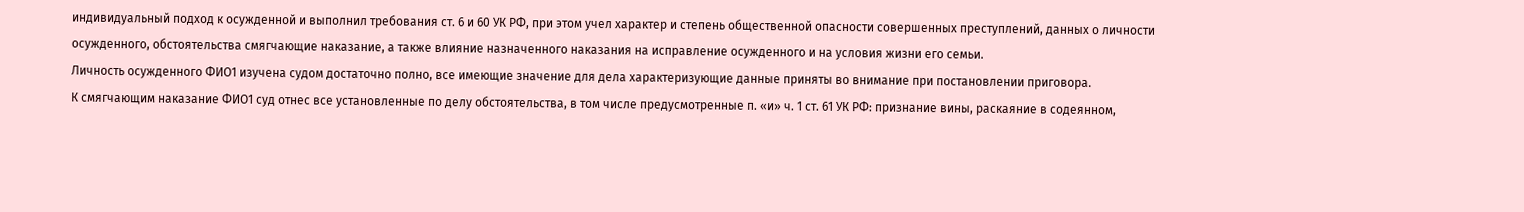индивидуальный подход к осужденной и выполнил требования ст. 6 и 60 УК РФ, при этом учел характер и степень общественной опасности совершенных преступлений, данных о личности осужденного, обстоятельства смягчающие наказание, а также влияние назначенного наказания на исправление осужденного и на условия жизни его семьи.
Личность осужденного ФИО1 изучена судом достаточно полно, все имеющие значение для дела характеризующие данные приняты во внимание при постановлении приговора.
К смягчающим наказание ФИО1 суд отнес все установленные по делу обстоятельства, в том числе предусмотренные п. «и» ч. 1 ст. 61 УК РФ: признание вины, раскаяние в содеянном,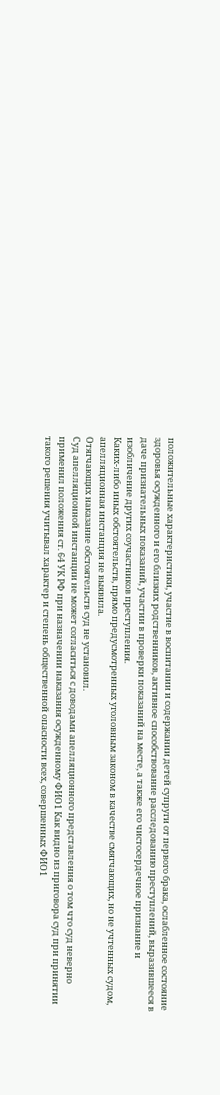положительные характеристики, участие в воспитании и содержании детей супруги от первого брака, ослабленное состояние здоровья осужденного и его близких родственников, активное способствование расследованию преступлений, выразившееся в даче признательных показаний, участии в проверки показаний на месте, а также его чистосердечное признание и изобличение других соучастников преступления.
Каких-либо иных обстоятельств, прямо предусмотренных уголовным законом в качестве смягчающих, но не учтенных судом, апелляционная инстанция не выявила.
Отягчающих наказание обстоятельств суд не установил.
Суд апелляционной инстанции не может согласиться с доводами апелляционного представления о том что суд неверно применил положения ст. 64 УК РФ при назначении наказания осужденному ФИО1 Как видно из приговора суд при принятии такого решения учитывал характер и степень общественной опасности всех, совершенных ФИО1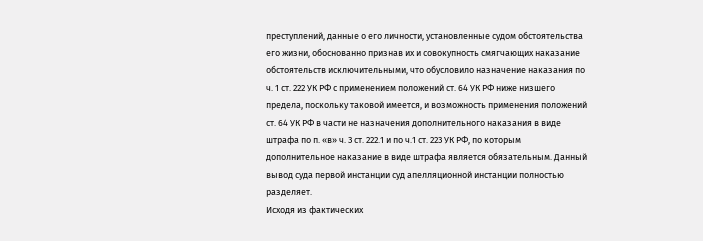преступлений, данные о его личности, установленные судом обстоятельства его жизни, обоснованно признав их и совокупность смягчающих наказание обстоятельств исключительными, что обусловило назначение наказания по ч. 1 ст. 222 УК РФ с применением положений ст. 64 УК РФ ниже низшего предела, поскольку таковой имеется, и возможность применения положений ст. 64 УК РФ в части не назначения дополнительного наказания в виде штрафа по п. «в» ч. 3 ст. 222.1 и по ч.1 ст. 223 УК РФ, по которым дополнительное наказание в виде штрафа является обязательным. Данный вывод суда первой инстанции суд апелляционной инстанции полностью разделяет.
Исходя из фактических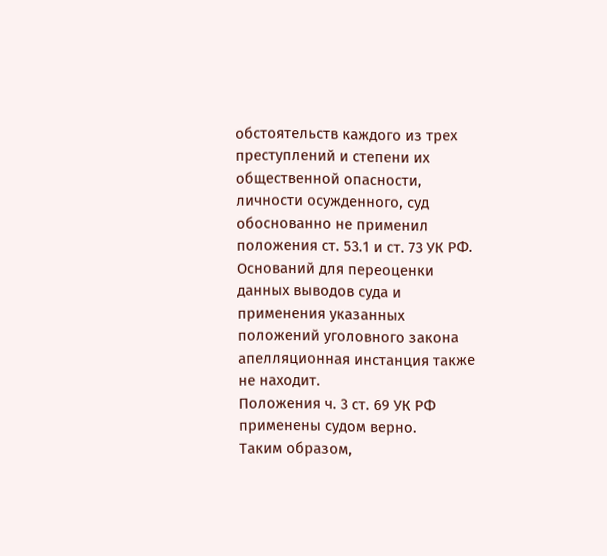обстоятельств каждого из трех преступлений и степени их общественной опасности, личности осужденного, суд обоснованно не применил положения ст. 53.1 и ст. 73 УК РФ. Оснований для переоценки данных выводов суда и применения указанных положений уголовного закона апелляционная инстанция также не находит.
Положения ч. 3 ст. 69 УК РФ применены судом верно.
Таким образом,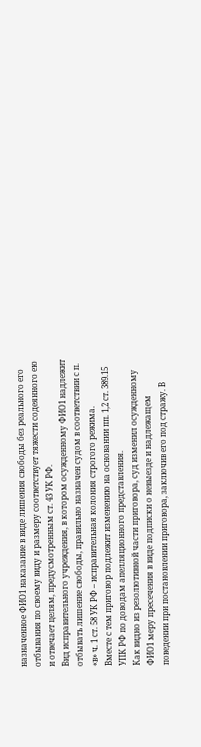назначенное ФИО1 наказание в виде лишения свободы без реального его отбывания по своему виду и размеру соответствует тяжести содеянного ею и отвечает целям, предусмотренным ст. 43 УК РФ.
Вид исправительного учреждения, в котором осужденному ФИО1 надлежит отбывать лишение свободы, правильно назначен судом в соответствии с п. «в» ч. 1 ст. 58 УК РФ – исправительная колония строгого режима.
Вместе с тем приговор подлежит изменению на основании пп. 1,2 ст. 389.15 УПК РФ по доводам апелляционного представления.
Как видно из резолютивной части приговора, суд изменил осужденному ФИО1 меру пресечения в виде подписки о невыезде и надлежащем поведении при постановлении приговора, заключив его под стражу. В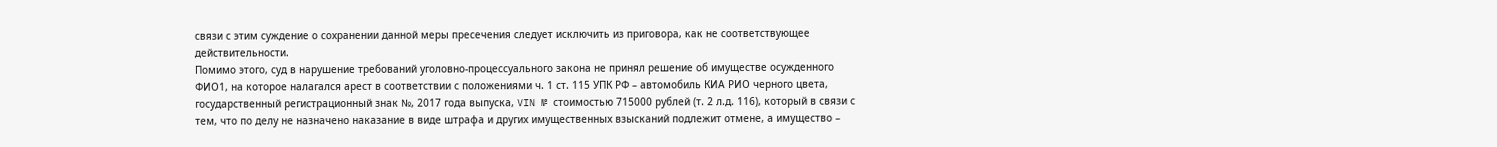связи с этим суждение о сохранении данной меры пресечения следует исключить из приговора, как не соответствующее действительности.
Помимо этого, суд в нарушение требований уголовно-процессуального закона не принял решение об имуществе осужденного ФИО1, на которое налагался арест в соответствии с положениями ч. 1 ст. 115 УПК РФ – автомобиль КИА РИО черного цвета, государственный регистрационный знак №, 2017 года выпуска, VIN № стоимостью 715000 рублей (т. 2 л.д. 116), который в связи с тем, что по делу не назначено наказание в виде штрафа и других имущественных взысканий подлежит отмене, а имущество –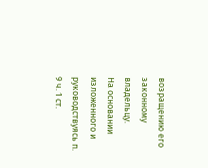возращению его законному владельцу.
На основании изложенного и руководствуясь п. 9 ч. 1 ст.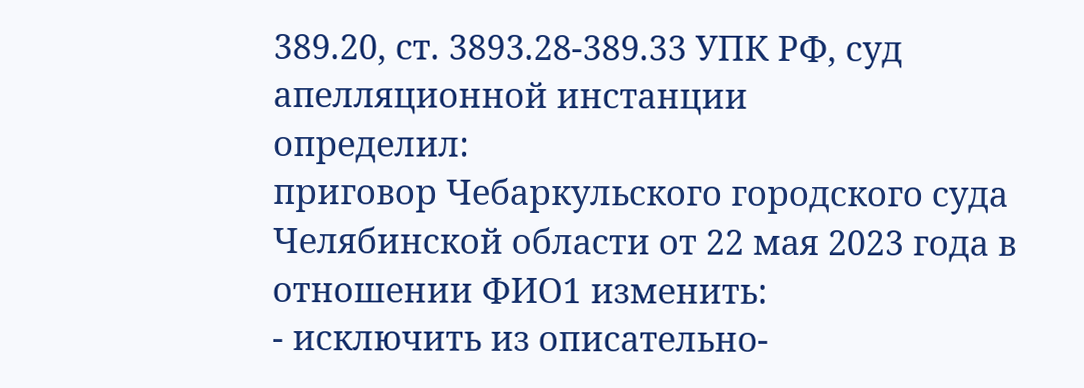389.20, ст. 3893.28-389.33 УПК РФ, суд апелляционной инстанции
определил:
приговор Чебаркульского городского суда Челябинской области от 22 мая 2023 года в отношении ФИО1 изменить:
- исключить из описательно-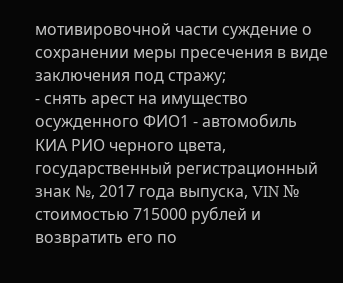мотивировочной части суждение о сохранении меры пресечения в виде заключения под стражу;
- снять арест на имущество осужденного ФИО1 - автомобиль КИА РИО черного цвета, государственный регистрационный знак №, 2017 года выпуска, VIN № стоимостью 715000 рублей и возвратить его по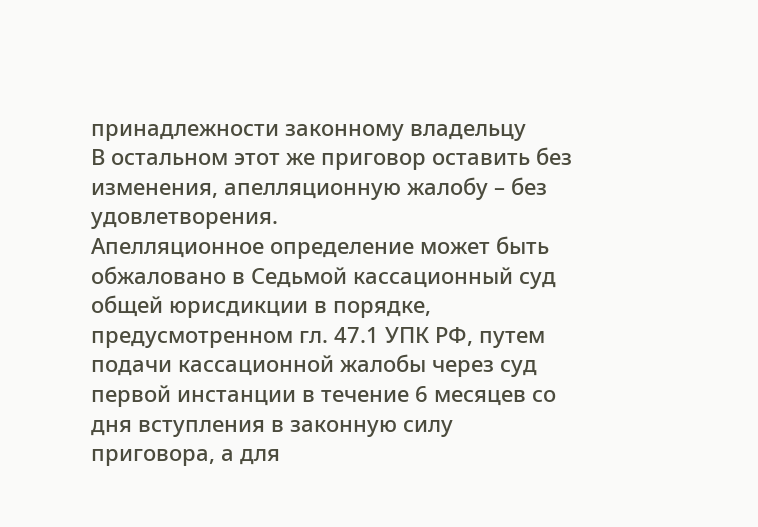принадлежности законному владельцу
В остальном этот же приговор оставить без изменения, апелляционную жалобу – без удовлетворения.
Апелляционное определение может быть обжаловано в Седьмой кассационный суд общей юрисдикции в порядке, предусмотренном гл. 47.1 УПК РФ, путем подачи кассационной жалобы через суд первой инстанции в течение 6 месяцев со дня вступления в законную силу приговора, а для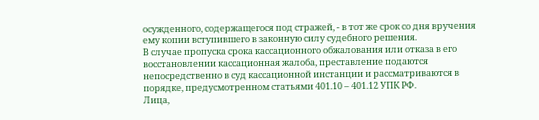осужденного, содержащегося под стражей, - в тот же срок со дня вручения ему копии вступившего в законную силу судебного решения.
В случае пропуска срока кассационного обжалования или отказа в его восстановлении кассационная жалоба, преставление подаются непосредственно в суд кассационной инстанции и рассматриваются в порядке, предусмотренном статьями 401.10 – 401.12 УПК РФ.
Лица,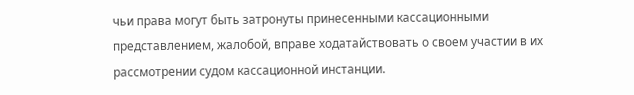чьи права могут быть затронуты принесенными кассационными представлением, жалобой, вправе ходатайствовать о своем участии в их рассмотрении судом кассационной инстанции.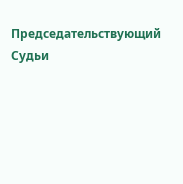Председательствующий
Судьи